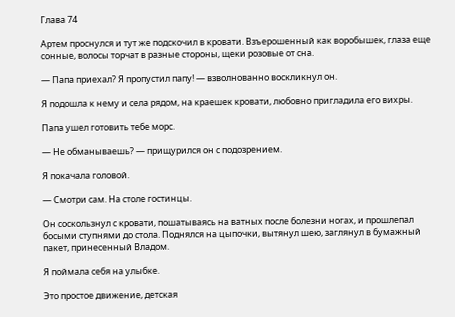Глава 74

Артем проснулся и тут же подскочил в кровати. Взъерошенный как воробышек, глаза еще сонные, волосы торчат в разные стороны, щеки розовые от сна.

— Папа приехал? Я пропустил папу! — взволнованно воскликнул он.

Я подошла к нему и села рядом, на краешек кровати, любовно пригладила его вихры.

Папа ушел готовить тебе морс.

— Не обманываешь? — прищурился он с подозрением.

Я покачала головой.

— Смотри сам. На столе гостинцы.

Он соскользнул с кровати, пошатываясь на ватных после болезни ногах, и прошлепал босыми ступнями до стола. Поднялся на цыпочки, вытянул шею, заглянул в бумажный пакет, принесенный Владом.

Я поймала себя на улыбке.

Это простое движение, детская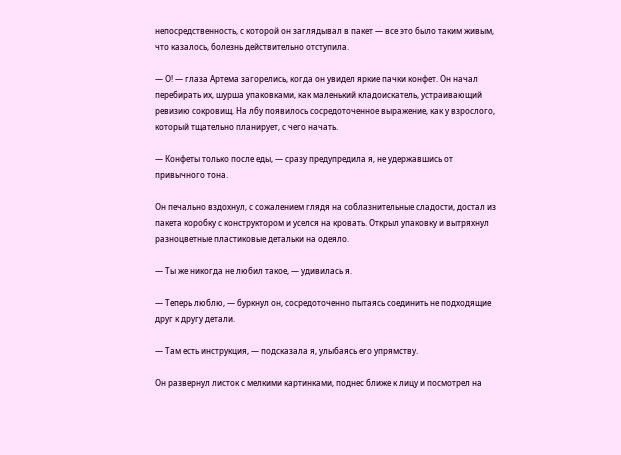непосредственность, с которой он заглядывал в пакет — все это было таким живым, что казалось, болезнь действительно отступила.

— О! — глаза Артема загорелись, когда он увидел яркие пачки конфет. Он начал перебирать их, шурша упаковками, как маленький кладоискатель, устраивающий ревизию сокровищ. На лбу появилось сосредоточенное выражение, как у взрослого, который тщательно планирует, с чего начать.

— Конфеты только после еды, — сразу предупредила я, не удержавшись от привычного тона.

Он печально вздохнул, с сожалением глядя на соблазнительные сладости, достал из пакета коробку с конструктором и уселся на кровать. Открыл упаковку и вытряхнул разноцветные пластиковые детальки на одеяло.

— Ты же никогда не любил такое, — удивилась я.

— Теперь люблю, — буркнул он, сосредоточенно пытаясь соединить не подходящие друг к другу детали.

— Там есть инструкция, — подсказала я, улыбаясь его упрямству.

Он развернул листок с мелкими картинками, поднес ближе к лицу и посмотрел на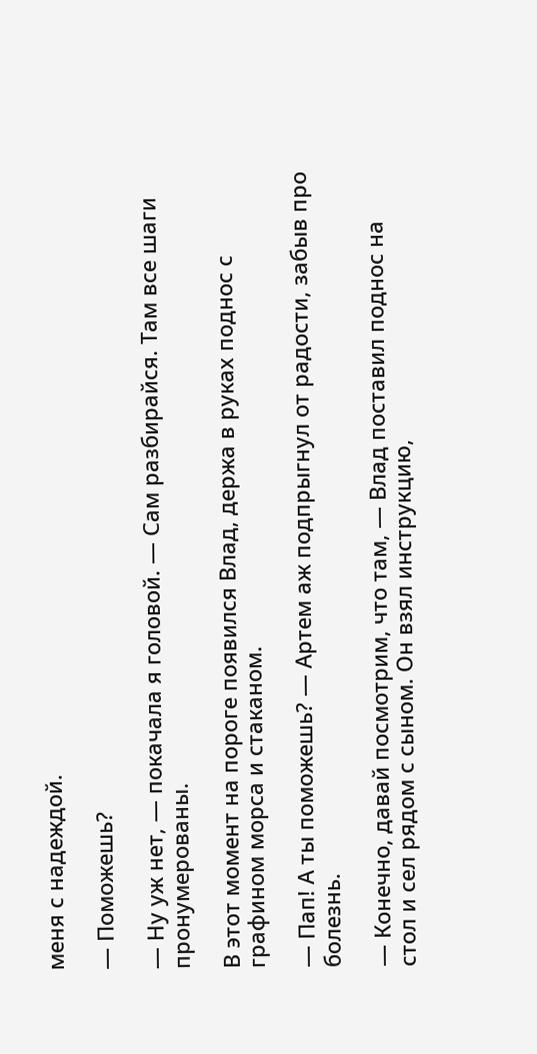меня с надеждой.

— Поможешь?

— Ну уж нет, — покачала я головой. — Сам разбирайся. Там все шаги пронумерованы.

В этот момент на пороге появился Влад, держа в руках поднос с графином морса и стаканом.

— Пап! А ты поможешь? — Артем аж подпрыгнул от радости, забыв про болезнь.

— Конечно, давай посмотрим, что там, — Влад поставил поднос на стол и сел рядом с сыном. Он взял инструкцию,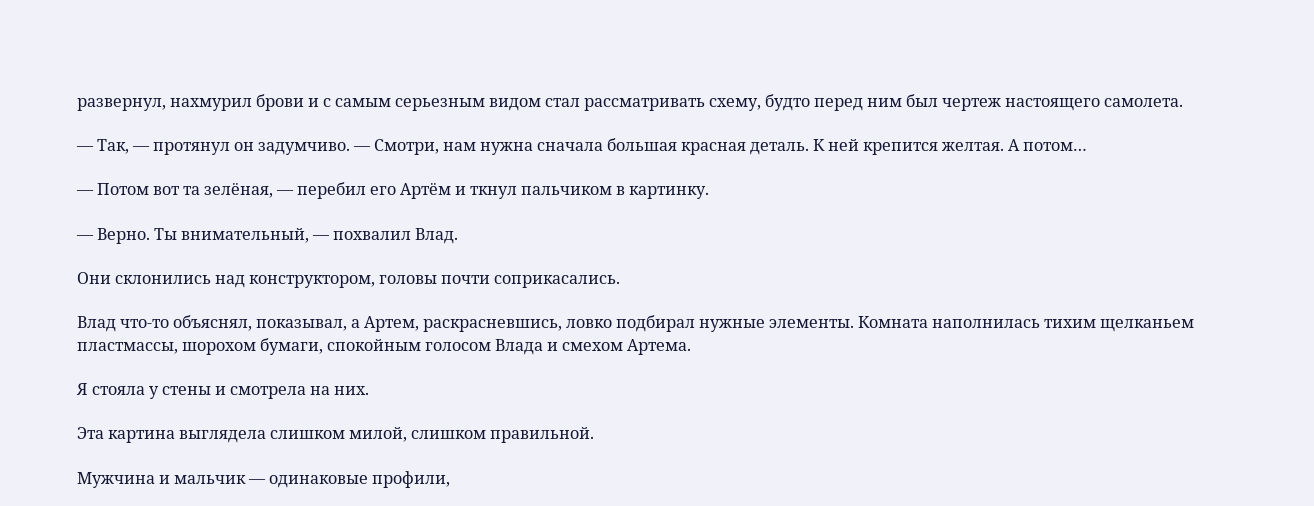развернул, нахмурил брови и с самым серьезным видом стал рассматривать схему, будто перед ним был чертеж настоящего самолета.

— Так, — протянул он задумчиво. — Смотри, нам нужна сначала большая красная деталь. К ней крепится желтая. А потом…

— Потом вот та зелёная, — перебил его Артём и ткнул пальчиком в картинку.

— Верно. Ты внимательный, — похвалил Влад.

Они склонились над конструктором, головы почти соприкасались.

Влад что-то объяснял, показывал, а Артем, раскрасневшись, ловко подбирал нужные элементы. Комната наполнилась тихим щелканьем пластмассы, шорохом бумаги, спокойным голосом Влада и смехом Артема.

Я стояла у стены и смотрела на них.

Эта картина выглядела слишком милой, слишком правильной.

Мужчина и мальчик — одинаковые профили,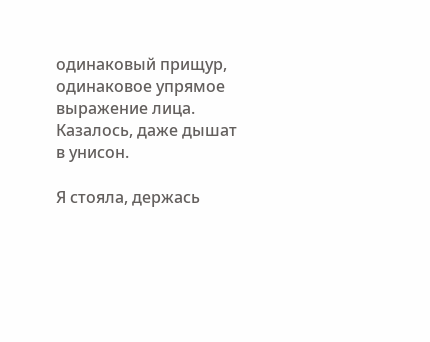одинаковый прищур, одинаковое упрямое выражение лица. Казалось, даже дышат в унисон.

Я стояла, держась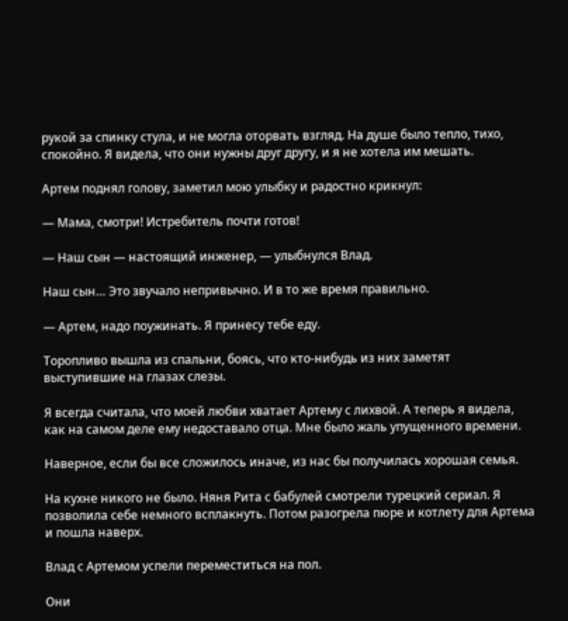рукой за спинку стула, и не могла оторвать взгляд. На душе было тепло, тихо, спокойно. Я видела, что они нужны друг другу, и я не хотела им мешать.

Артем поднял голову, заметил мою улыбку и радостно крикнул:

— Мама, смотри! Истребитель почти готов!

— Наш сын — настоящий инженер, — улыбнулся Влад.

Наш сын… Это звучало непривычно. И в то же время правильно.

— Артем, надо поужинать. Я принесу тебе еду.

Торопливо вышла из спальни, боясь, что кто-нибудь из них заметят выступившие на глазах слезы.

Я всегда считала, что моей любви хватает Артему с лихвой. А теперь я видела, как на самом деле ему недоставало отца. Мне было жаль упущенного времени.

Наверное, если бы все сложилось иначе, из нас бы получилась хорошая семья.

На кухне никого не было. Няня Рита с бабулей смотрели турецкий сериал. Я позволила себе немного всплакнуть. Потом разогрела пюре и котлету для Артема и пошла наверх.

Влад с Артемом успели переместиться на пол.

Они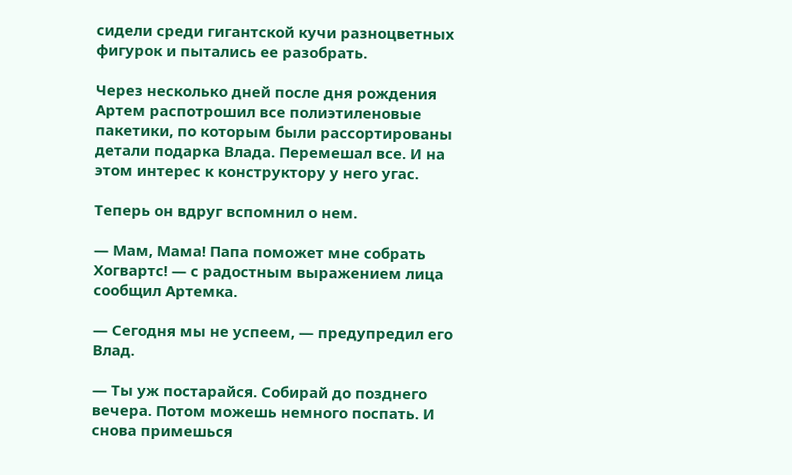сидели среди гигантской кучи разноцветных фигурок и пытались ее разобрать.

Через несколько дней после дня рождения Артем распотрошил все полиэтиленовые пакетики, по которым были рассортированы детали подарка Влада. Перемешал все. И на этом интерес к конструктору у него угас.

Теперь он вдруг вспомнил о нем.

— Мам, Мама! Папа поможет мне собрать Хогвартс! — с радостным выражением лица сообщил Артемка.

— Сегодня мы не успеем, — предупредил его Влад.

— Ты уж постарайся. Собирай до позднего вечера. Потом можешь немного поспать. И снова примешься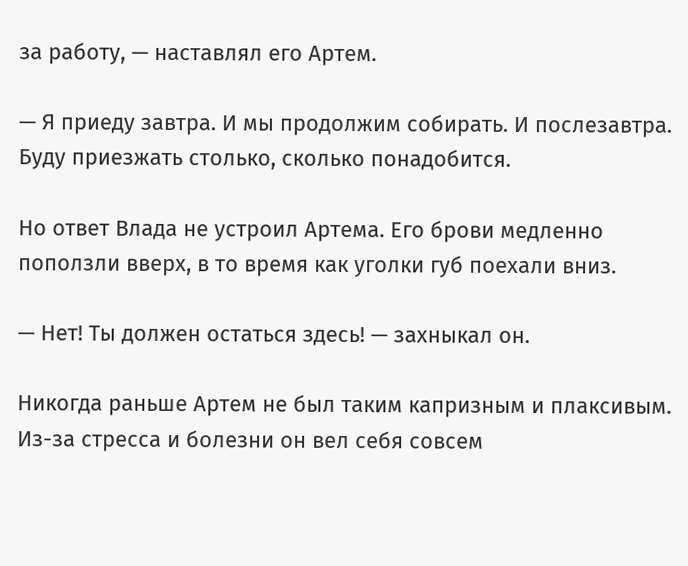за работу, — наставлял его Артем.

— Я приеду завтра. И мы продолжим собирать. И послезавтра. Буду приезжать столько, сколько понадобится.

Но ответ Влада не устроил Артема. Его брови медленно поползли вверх, в то время как уголки губ поехали вниз.

— Нет! Ты должен остаться здесь! — захныкал он.

Никогда раньше Артем не был таким капризным и плаксивым. Из-за стресса и болезни он вел себя совсем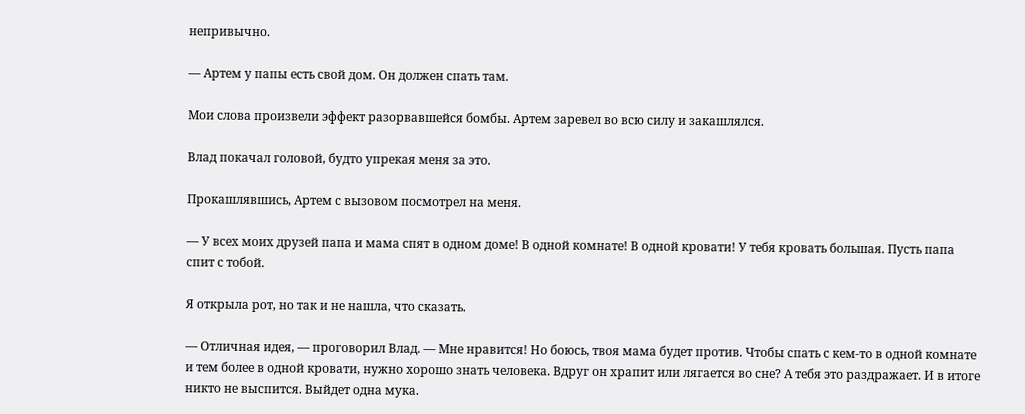непривычно.

— Артем у папы есть свой дом. Он должен спать там.

Мои слова произвели эффект разорвавшейся бомбы. Артем заревел во всю силу и закашлялся.

Влад покачал головой, будто упрекая меня за это.

Прокашлявшись, Артем с вызовом посмотрел на меня.

— У всех моих друзей папа и мама спят в одном доме! В одной комнате! В одной кровати! У тебя кровать большая. Пусть папа спит с тобой.

Я открыла рот, но так и не нашла, что сказать.

— Отличная идея, — проговорил Влад. — Мне нравится! Но боюсь, твоя мама будет против. Чтобы спать с кем-то в одной комнате и тем более в одной кровати, нужно хорошо знать человека. Вдруг он храпит или лягается во сне? А тебя это раздражает. И в итоге никто не выспится. Выйдет одна мука.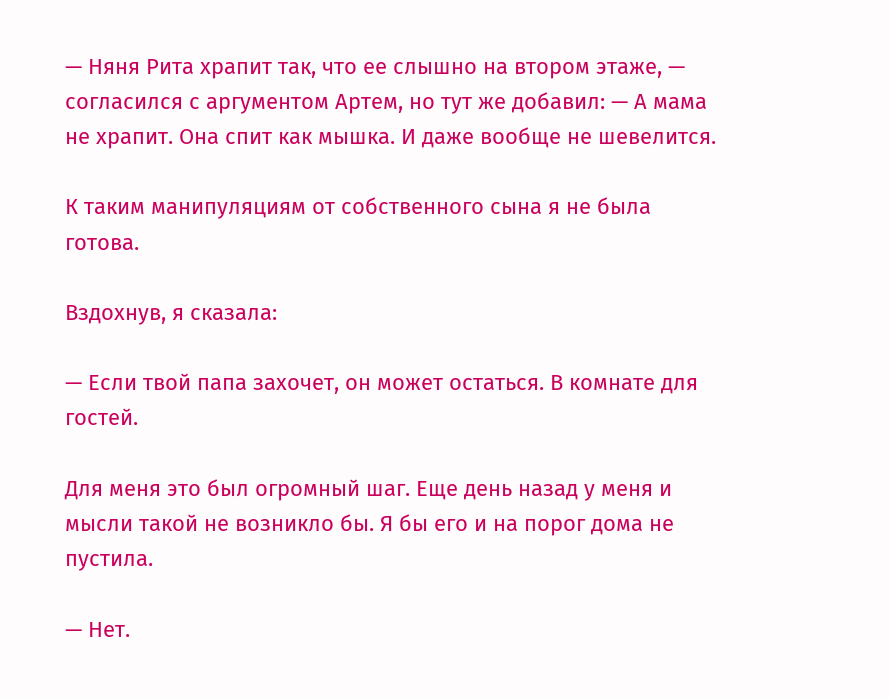— Няня Рита храпит так, что ее слышно на втором этаже, — согласился с аргументом Артем, но тут же добавил: — А мама не храпит. Она спит как мышка. И даже вообще не шевелится.

К таким манипуляциям от собственного сына я не была готова.

Вздохнув, я сказала:

— Если твой папа захочет, он может остаться. В комнате для гостей.

Для меня это был огромный шаг. Еще день назад у меня и мысли такой не возникло бы. Я бы его и на порог дома не пустила.

— Нет.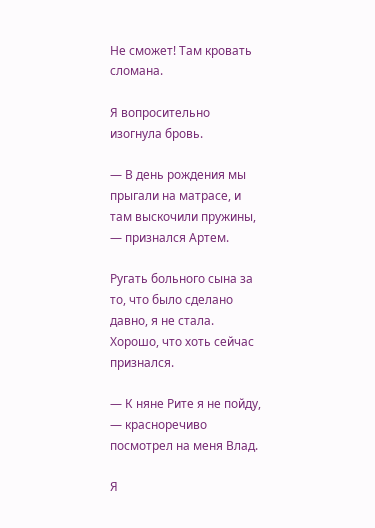Не сможет! Там кровать сломана.

Я вопросительно изогнула бровь.

— В день рождения мы прыгали на матрасе, и там выскочили пружины, — признался Артем.

Ругать больного сына за то, что было сделано давно, я не стала. Хорошо, что хоть сейчас признался.

— К няне Рите я не пойду, — красноречиво посмотрел на меня Влад.

Я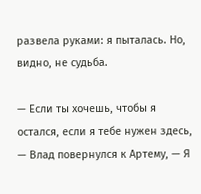развела руками: я пыталась. Но, видно, не судьба.

— Если ты хочешь, чтобы я остался, если я тебе нужен здесь, — Влад повернулся к Артему, — Я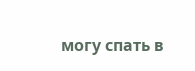могу спать в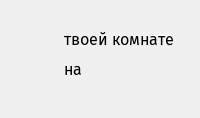твоей комнате на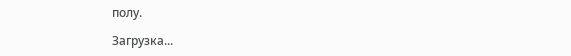полу.

Загрузка...